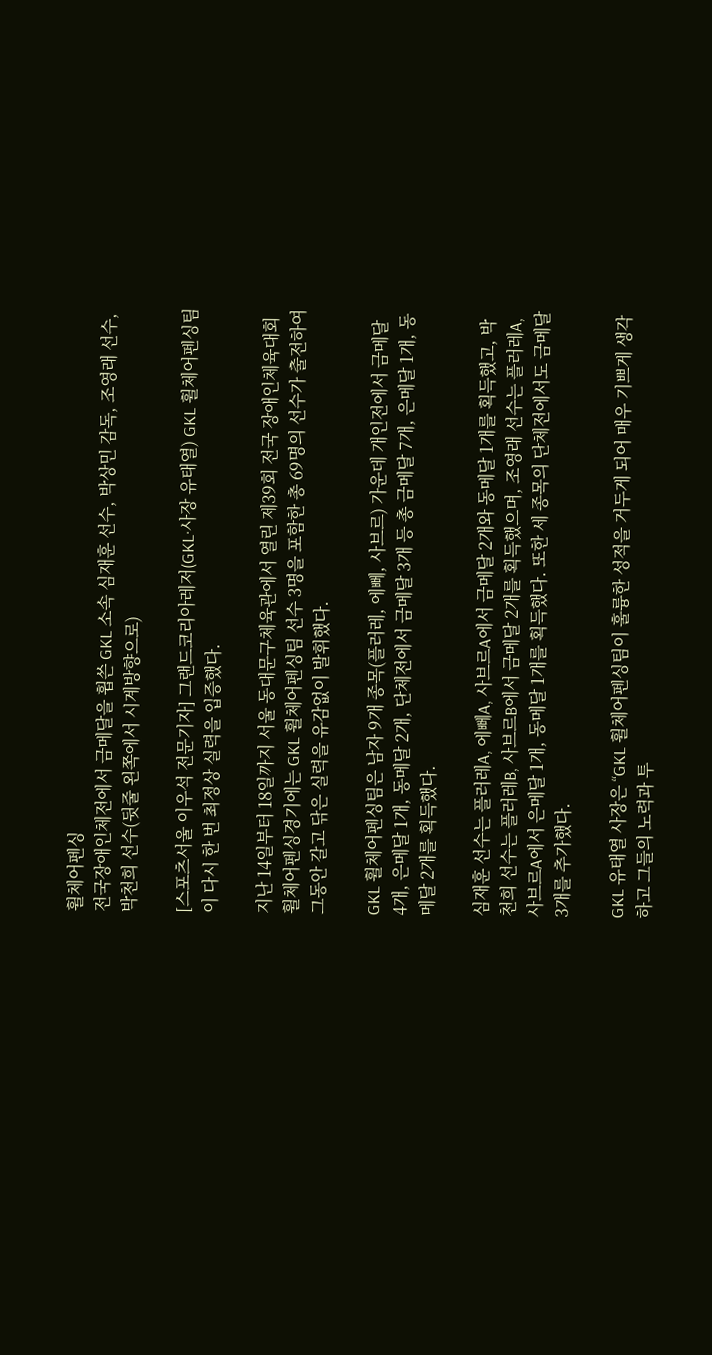휠체어펜싱
전국장애인체전에서 금메달을 휩쓴 GKL 소속 심재훈 선수, 박상민 감독, 조영래 선수, 박천희 선수(뒷줄 왼쪽에서 시계방향으로)

[스포츠서울 이우석 전문기자] 그랜드코리아레저(GKL·사장 유태열) GKL 휠체어펜싱팀이 다시 한 번 최정상 실력을 입증했다.

지난 14일부터 18일까지 서울 동대문구체육관에서 열린 제39회 전국 장애인체육대회 휠체어펜싱경기에는 GKL 휠체어펜싱팀 선수 3명을 포함한 총 69명의 선수가 출전하여 그동안 갈고 닦은 실력을 유감없이 발휘했다.

GKL 휠체어펜싱팀은 남자 9개 종목(플러레, 에뻬, 사브르) 가운데 개인전에서 금메달 4개, 은메달 1개, 동메달 2개, 단체전에서 금메달 3개 등 총 금메달 7개, 은메달 1개, 동메달 2개를 획득했다.

심재훈 선수는 플러레A, 에뻬A, 사브르A에서 금메달 2개와 동메달 1개를 획득했고, 박천희 선수는 플러레B, 사브르B에서 금메달 2개를 획득했으며, 조영래 선수는 플러레A, 사브르A에서 은메달 1개, 동메달 1개를 획득했다. 또한 세 종목의 단체전에서도 금메달 3개를 추가했다.

GKL 유태열 사장은 “GKL 휠체어펜싱팀이 훌륭한 성적을 거두게 되어 매우 기쁘게 생각하고 그들의 노력과 투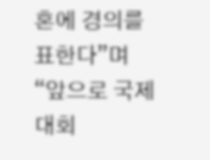혼에 경의를 표한다”며 “앞으로 국제대회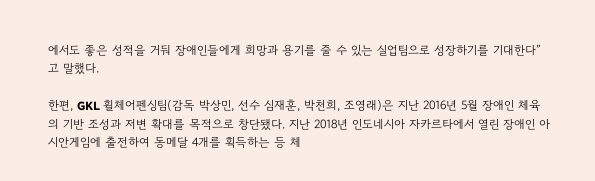에서도 좋은 성적을 거둬 장애인들에게 희망과 용기를 줄 수 있는 실업팀으로 성장하기를 기대한다”고 말했다.

한편, GKL 휠체어펜싱팀(감독 박상민, 선수 심재훈, 박천희, 조영래)은 지난 2016년 5월 장애인 체육의 기반 조성과 저변 확대를 목적으로 창단됐다. 지난 2018년 인도네시아 자카르타에서 열린 장애인 아시안게임에 출전하여 동메달 4개를 획득하는 등 체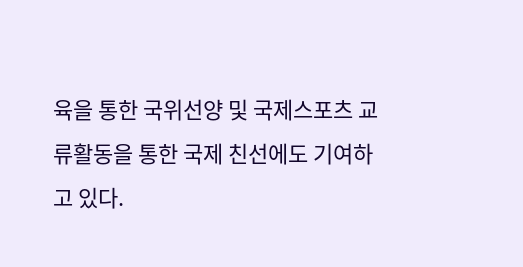육을 통한 국위선양 및 국제스포츠 교류활동을 통한 국제 친선에도 기여하고 있다.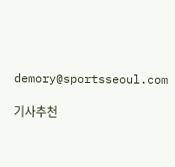demory@sportsseoul.com

기사추천